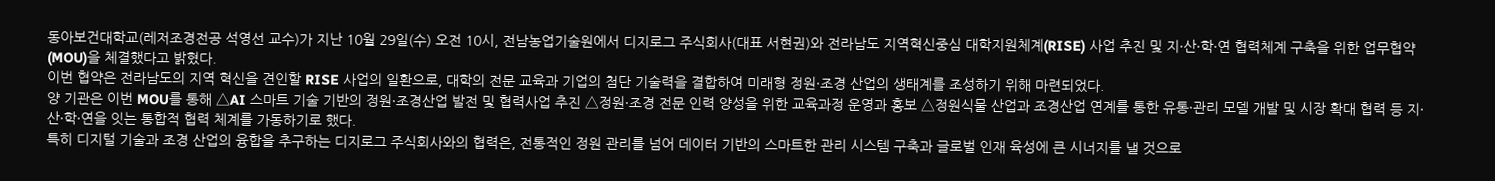동아보건대학교(레저조경전공 석영선 교수)가 지난 10월 29일(수) 오전 10시, 전남농업기술원에서 디지로그 주식회사(대표 서현권)와 전라남도 지역혁신중심 대학지원체계(RISE) 사업 추진 및 지·산·학·연 협력체계 구축을 위한 업무협약(MOU)을 체결했다고 밝혔다.
이번 협약은 전라남도의 지역 혁신을 견인할 RISE 사업의 일환으로, 대학의 전문 교육과 기업의 첨단 기술력을 결합하여 미래형 정원·조경 산업의 생태계를 조성하기 위해 마련되었다.
양 기관은 이번 MOU를 통해 △AI 스마트 기술 기반의 정원·조경산업 발전 및 협력사업 추진 △정원·조경 전문 인력 양성을 위한 교육과정 운영과 홍보 △정원식물 산업과 조경산업 연계를 통한 유통·관리 모델 개발 및 시장 확대 협력 등 지·산·학·연을 잇는 통합적 협력 체계를 가동하기로 했다.
특히 디지털 기술과 조경 산업의 융합을 추구하는 디지로그 주식회사와의 협력은, 전통적인 정원 관리를 넘어 데이터 기반의 스마트한 관리 시스템 구축과 글로벌 인재 육성에 큰 시너지를 낼 것으로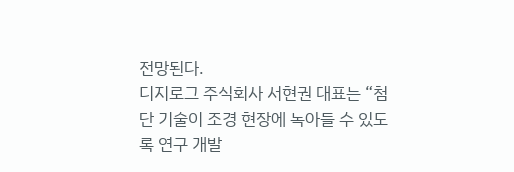전망된다.
디지로그 주식회사 서현권 대표는 “첨단 기술이 조경 현장에 녹아들 수 있도록 연구 개발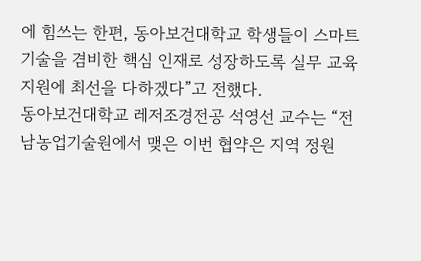에 힘쓰는 한편, 동아보건대학교 학생들이 스마트 기술을 겸비한 핵심 인재로 성장하도록 실무 교육 지원에 최선을 다하겠다”고 전했다.
동아보건대학교 레저조경전공 석영선 교수는 “전남농업기술원에서 맺은 이번 협약은 지역 정원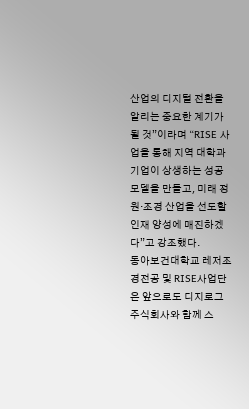산업의 디지털 전환을 알리는 중요한 계기가 될 것”이라며 “RISE 사업을 통해 지역 대학과 기업이 상생하는 성공 모델을 만들고, 미래 정원·조경 산업을 선도할 인재 양성에 매진하겠다”고 강조했다.
동아보건대학교 레저조경전공 및 RISE사업단은 앞으로도 디지로그 주식회사와 함께 스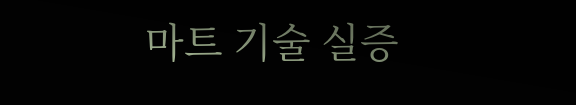마트 기술 실증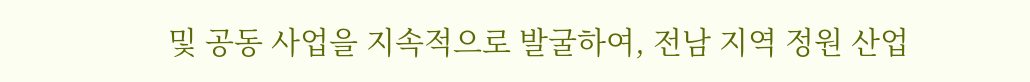및 공동 사업을 지속적으로 발굴하여, 전남 지역 정원 산업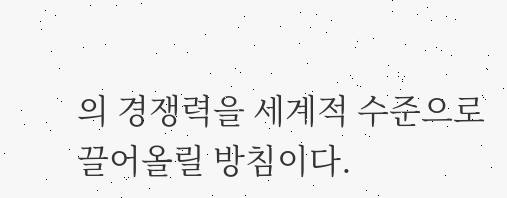의 경쟁력을 세계적 수준으로 끌어올릴 방침이다.